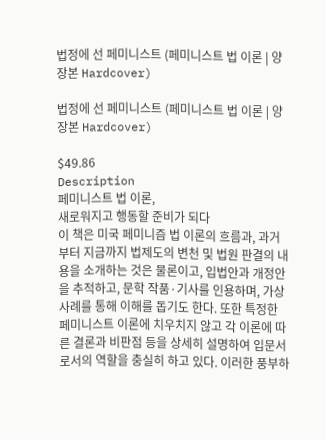법정에 선 페미니스트 (페미니스트 법 이론 | 양장본 Hardcover)

법정에 선 페미니스트 (페미니스트 법 이론 | 양장본 Hardcover)

$49.86
Description
페미니스트 법 이론,
새로워지고 행동할 준비가 되다
이 책은 미국 페미니즘 법 이론의 흐름과, 과거부터 지금까지 법제도의 변천 및 법원 판결의 내용을 소개하는 것은 물론이고, 입법안과 개정안을 추적하고, 문학 작품·기사를 인용하며, 가상 사례를 통해 이해를 돕기도 한다. 또한 특정한 페미니스트 이론에 치우치지 않고 각 이론에 따른 결론과 비판점 등을 상세히 설명하여 입문서로서의 역할을 충실히 하고 있다. 이러한 풍부하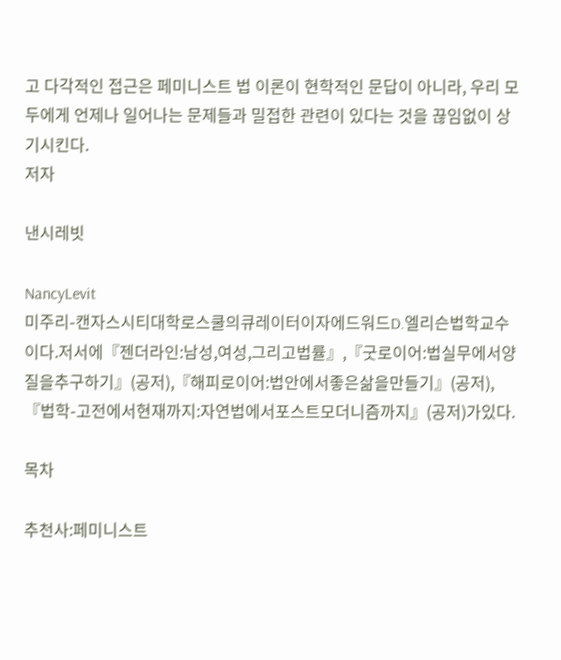고 다각적인 접근은 페미니스트 법 이론이 현학적인 문답이 아니라, 우리 모두에게 언제나 일어나는 문제들과 밀접한 관련이 있다는 것을 끊임없이 상기시킨다.
저자

낸시레빗

NancyLevit
미주리-캔자스시티대학로스쿨의큐레이터이자에드워드D.엘리슨법학교수이다.저서에『젠더라인:남성,여성,그리고법률』,『굿로이어:법실무에서양질을추구하기』(공저),『해피로이어:법안에서좋은삶을만들기』(공저),『법학-고전에서현재까지:자연법에서포스트모더니즘까지』(공저)가있다.

목차

추천사:페미니스트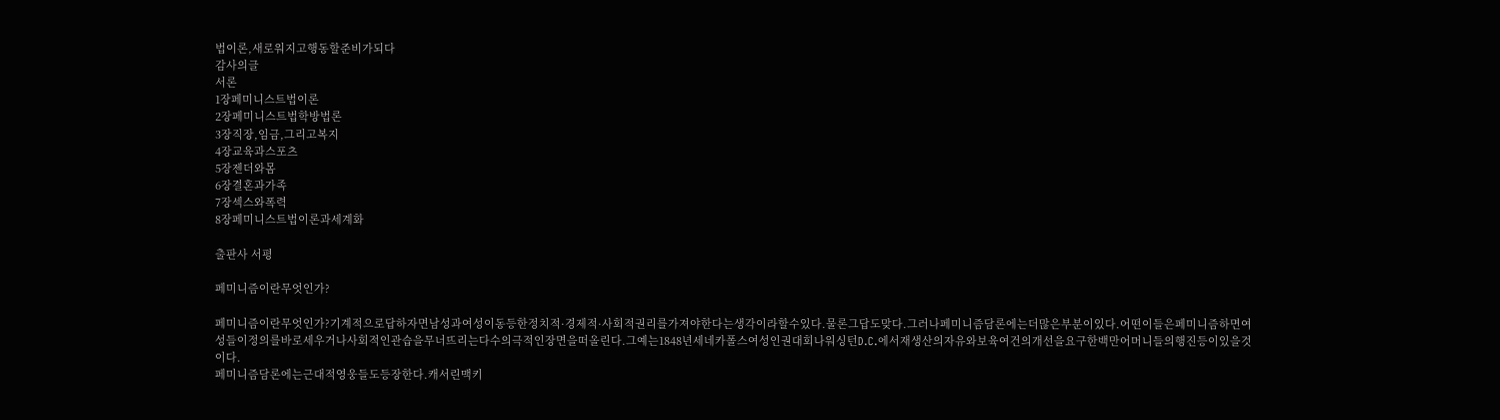법이론,새로워지고행동할준비가되다
감사의글
서론
1장페미니스트법이론
2장페미니스트법학방법론
3장직장,임금,그리고복지
4장교육과스포츠
5장젠더와몸
6장결혼과가족
7장섹스와폭력
8장페미니스트법이론과세계화

출판사 서평

페미니즘이란무엇인가?

페미니즘이란무엇인가?기계적으로답하자면남성과여성이동등한정치적·경제적·사회적권리를가져야한다는생각이라할수있다.물론그답도맞다.그러나페미니즘담론에는더많은부분이있다.어떤이들은페미니즘하면여성들이정의를바로세우거나사회적인관습을무너뜨리는다수의극적인장면을떠올린다.그예는1848년세네카폴스여성인권대회나워싱턴D.C.에서재생산의자유와보육여건의개선을요구한백만어머니들의행진등이있을것이다.
페미니즘담론에는근대적영웅들도등장한다.캐서린맥키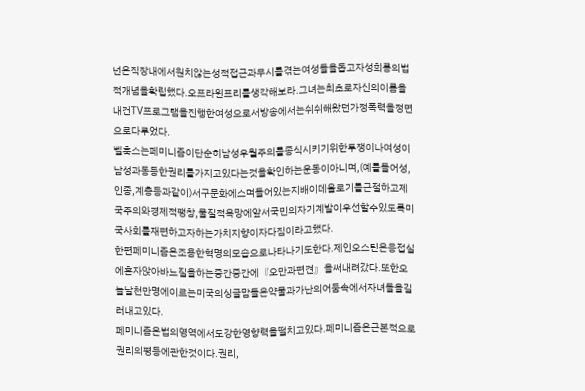넌은직장내에서원치않는성적접근과무시를겪는여성들을돕고자성희롱의법적개념을확립했다.오프라윈프리를생각해보라.그녀는최초로자신의이름을내건TV프로그램을진행한여성으로서방송에서는쉬쉬해왔던가정폭력을정면으로다루었다.
벨훅스는페미니즘이단순히남성우월주의를종식시키기위한투쟁이나여성이남성과동등한권리를가지고있다는것을확인하는운동이아니며,(예를들어성,인종,계층등과같이)서구문화에스며들어있는지배이데올로기를근절하고제국주의와경제적팽창,물질적욕망에앞서국민의자기계발이우선할수있도록미국사회를재편하고자하는가치지향이자다짐이라고했다.
한편페미니즘은조용한혁명의모습으로나타나기도한다.제인오스틴은응접실에혼자앉아바느질을하는중간중간에『오만과편견』을써내려갔다.또한오늘날천만명에이르는미국의싱글맘들은약물과가난의어둠속에서자녀들을길러내고있다.
페미니즘은법의영역에서도강한영향력을떨치고있다.페미니즘은근본적으로권리의평등에관한것이다.권리,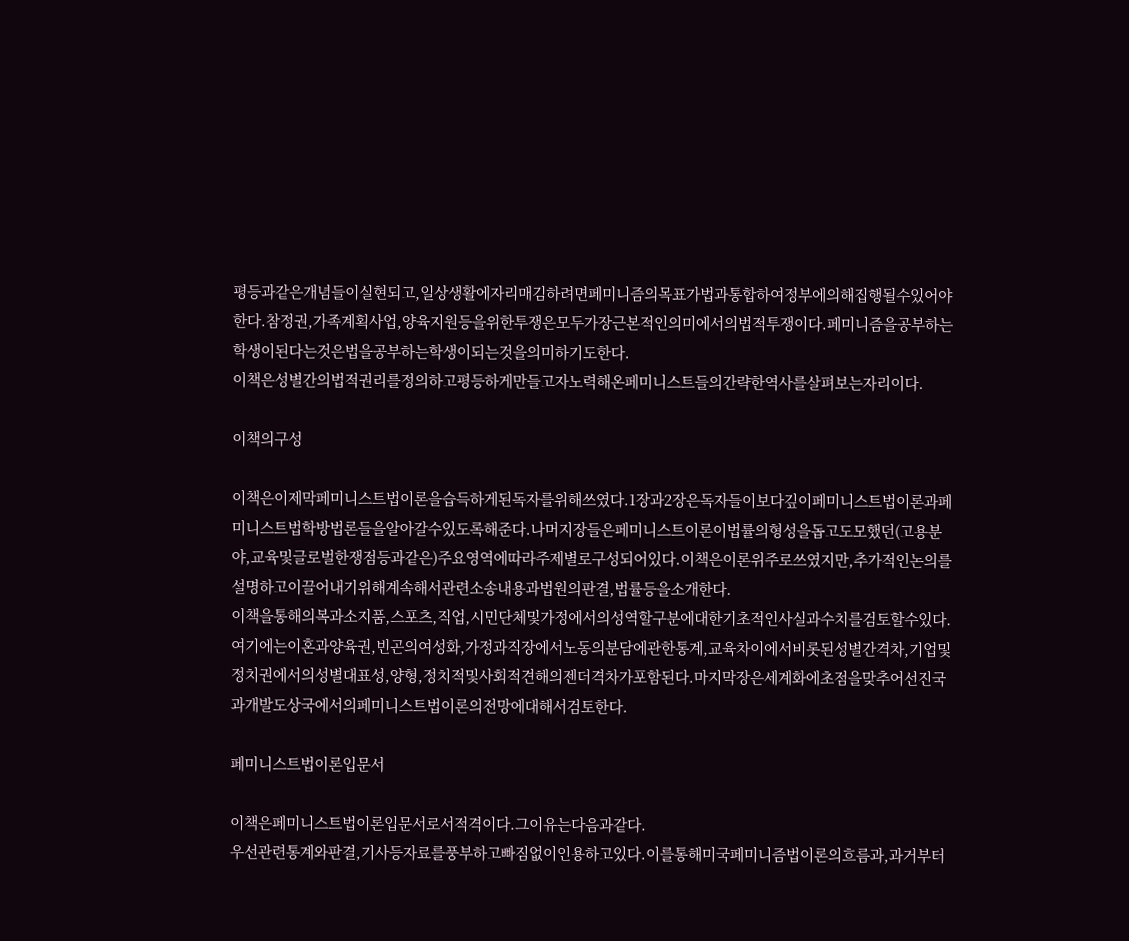평등과같은개념들이실현되고,일상생활에자리매김하려면페미니즘의목표가법과통합하여정부에의해집행될수있어야한다.참정권,가족계획사업,양육지원등을위한투쟁은모두가장근본적인의미에서의법적투쟁이다.페미니즘을공부하는학생이된다는것은법을공부하는학생이되는것을의미하기도한다.
이책은성별간의법적권리를정의하고평등하게만들고자노력해온페미니스트들의간략한역사를살펴보는자리이다.

이책의구성

이책은이제막페미니스트법이론을습득하게된독자를위해쓰였다.1장과2장은독자들이보다깊이페미니스트법이론과페미니스트법학방법론들을알아갈수있도록해준다.나머지장들은페미니스트이론이법률의형성을돕고도모했던(고용분야,교육및글로벌한쟁점등과같은)주요영역에따라주제별로구성되어있다.이책은이론위주로쓰였지만,추가적인논의를설명하고이끌어내기위해계속해서관련소송내용과법원의판결,법률등을소개한다.
이책을통해의복과소지품,스포츠,직업,시민단체및가정에서의성역할구분에대한기초적인사실과수치를검토할수있다.여기에는이혼과양육권,빈곤의여성화,가정과직장에서노동의분담에관한통계,교육차이에서비롯된성별간격차,기업및정치권에서의성별대표성,양형,정치적및사회적견해의젠더격차가포함된다.마지막장은세계화에초점을맞추어선진국과개발도상국에서의페미니스트법이론의전망에대해서검토한다.

페미니스트법이론입문서

이책은페미니스트법이론입문서로서적격이다.그이유는다음과같다.
우선관련통계와판결,기사등자료를풍부하고빠짐없이인용하고있다.이를통해미국페미니즘법이론의흐름과,과거부터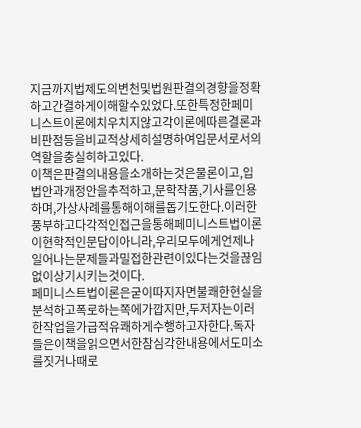지금까지법제도의변천및법원판결의경향을정확하고간결하게이해할수있었다.또한특정한페미니스트이론에치우치지않고각이론에따른결론과비판점등을비교적상세히설명하여입문서로서의역할을충실히하고있다.
이책은판결의내용을소개하는것은물론이고,입법안과개정안을추적하고,문학작품,기사를인용하며,가상사례를통해이해를돕기도한다.이러한풍부하고다각적인접근을통해페미니스트법이론이현학적인문답이아니라,우리모두에게언제나일어나는문제들과밀접한관련이있다는것을끊임없이상기시키는것이다.
페미니스트법이론은굳이따지자면불쾌한현실을분석하고폭로하는쪽에가깝지만,두저자는이러한작업을가급적유쾌하게수행하고자한다.독자들은이책을읽으면서한참심각한내용에서도미소를짓거나때로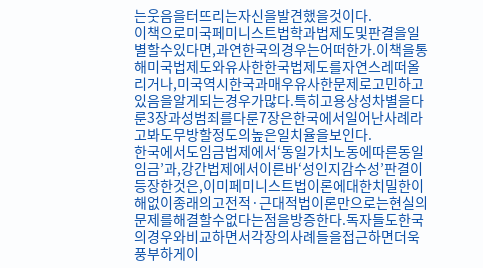는웃음을터뜨리는자신을발견했을것이다.
이책으로미국페미니스트법학과법제도및판결을일별할수있다면,과연한국의경우는어떠한가.이책을통해미국법제도와유사한한국법제도를자연스레떠올리거나,미국역시한국과매우유사한문제로고민하고있음을알게되는경우가많다.특히고용상성차별을다룬3장과성범죄를다룬7장은한국에서일어난사례라고봐도무방할정도의높은일치율을보인다.
한국에서도임금법제에서‘동일가치노동에따른동일임금’과,강간법제에서이른바‘성인지감수성’판결이등장한것은,이미페미니스트법이론에대한치밀한이해없이종래의고전적·근대적법이론만으로는현실의문제를해결할수없다는점을방증한다.독자들도한국의경우와비교하면서각장의사례들을접근하면더욱풍부하게이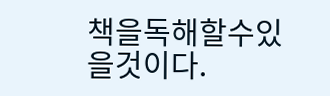책을독해할수있을것이다.